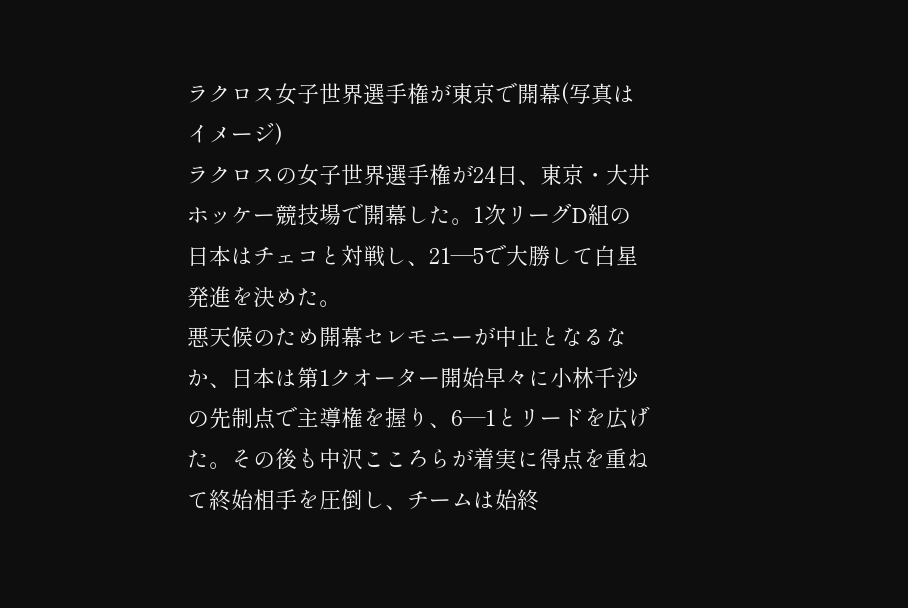ラクロス女子世界選手権が東京で開幕(写真はイメージ)
ラクロスの女子世界選手権が24日、東京・大井ホッケー競技場で開幕した。1次リーグD組の日本はチェコと対戦し、21―5で大勝して白星発進を決めた。
悪天候のため開幕セレモニーが中止となるなか、日本は第1クオーター開始早々に小林千沙の先制点で主導権を握り、6―1とリードを広げた。その後も中沢こころらが着実に得点を重ねて終始相手を圧倒し、チームは始終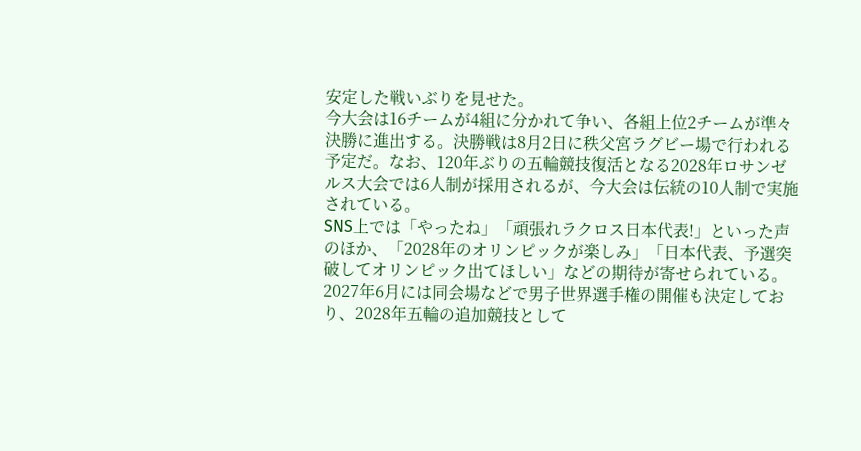安定した戦いぶりを見せた。
今大会は16チームが4組に分かれて争い、各組上位2チームが準々決勝に進出する。決勝戦は8月2日に秩父宮ラグビー場で行われる予定だ。なお、120年ぶりの五輪競技復活となる2028年ロサンゼルス大会では6人制が採用されるが、今大会は伝統の10人制で実施されている。
SNS上では「やったね」「頑張れラクロス日本代表!」といった声のほか、「2028年のオリンピックが楽しみ」「日本代表、予選突破してオリンピック出てほしい」などの期待が寄せられている。
2027年6月には同会場などで男子世界選手権の開催も決定しており、2028年五輪の追加競技として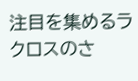注目を集めるラクロスのさ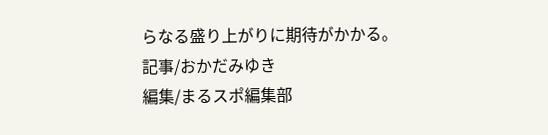らなる盛り上がりに期待がかかる。
記事/おかだみゆき
編集/まるスポ編集部